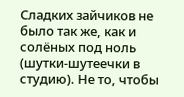Сладких зайчиков не было так же, как и солёных под ноль (шутки-шутеечки в студию). Не то, чтобы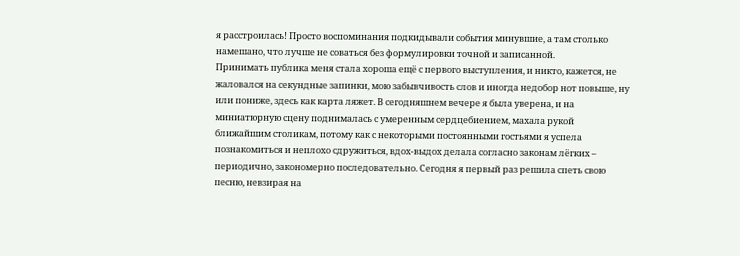я расстроилась! Просто воспоминания подкидывали события минувшие, а там столько намешано, что лучше не соваться без формулировки точной и записанной.
Принимать публика меня стала хороша ещё с первого выступления, и никто, кажется, не жаловался на секундные запинки, мою забывчивость слов и иногда недобор нот повыше, ну или пониже, здесь как карта ляжет. В сегодняшнем вечере я была уверена, и на миниатюрную сцену поднималась с умеренным сердцебиением, махала рукой ближайшим столикам, потому как с некоторыми постоянными гостьями я успела познакомиться и неплохо сдружиться, вдох-выдох делала согласно законам лёгких – периодично, закономерно последовательно. Сегодня я первый раз решила спеть свою песню, невзирая на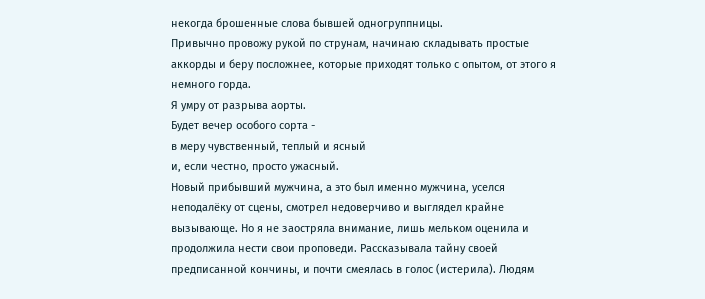некогда брошенные слова бывшей одногруппницы.
Привычно провожу рукой по струнам, начинаю складывать простые аккорды и беру посложнее, которые приходят только с опытом, от этого я немного горда.
Я умру от разрыва аорты.
Будет вечер особого сорта -
в меру чувственный, теплый и ясный
и, если честно, просто ужасный.
Новый прибывший мужчина, а это был именно мужчина, уселся неподалёку от сцены, смотрел недоверчиво и выглядел крайне вызывающе. Но я не заостряла внимание, лишь мельком оценила и продолжила нести свои проповеди. Рассказывала тайну своей предписанной кончины, и почти смеялась в голос (истерила). Людям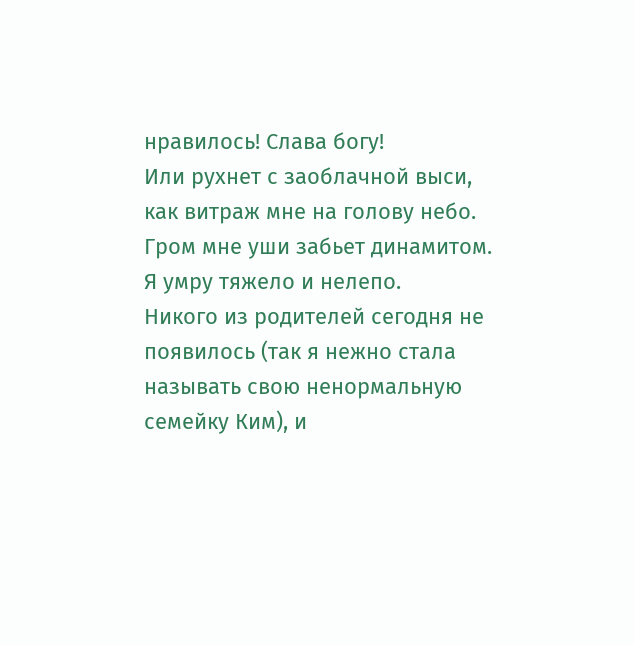нравилось! Слава богу!
Или рухнет с заоблачной выси,
как витраж мне на голову небо.
Гром мне уши забьет динамитом.
Я умру тяжело и нелепо.
Никого из родителей сегодня не появилось (так я нежно стала называть свою ненормальную семейку Ким), и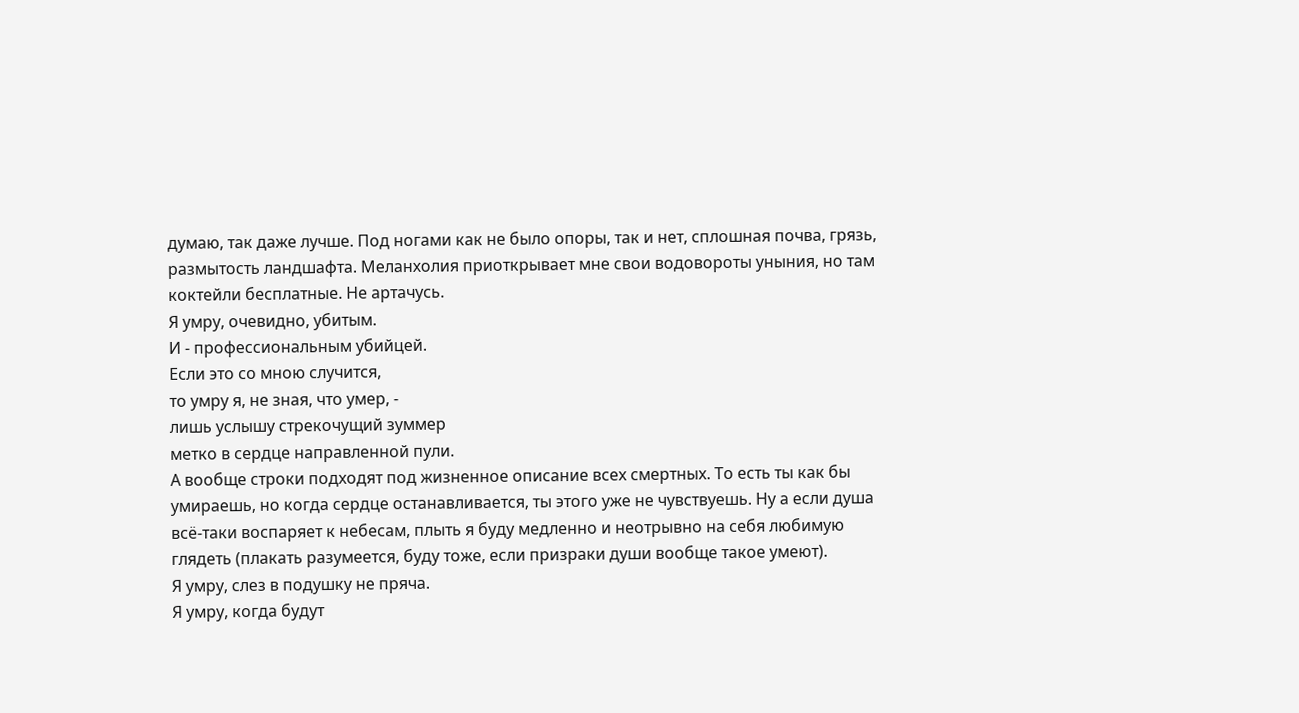думаю, так даже лучше. Под ногами как не было опоры, так и нет, сплошная почва, грязь, размытость ландшафта. Меланхолия приоткрывает мне свои водовороты уныния, но там коктейли бесплатные. Не артачусь.
Я умру, очевидно, убитым.
И - профессиональным убийцей.
Если это со мною случится,
то умру я, не зная, что умер, -
лишь услышу стрекочущий зуммер
метко в сердце направленной пули.
А вообще строки подходят под жизненное описание всех смертных. То есть ты как бы умираешь, но когда сердце останавливается, ты этого уже не чувствуешь. Ну а если душа всё-таки воспаряет к небесам, плыть я буду медленно и неотрывно на себя любимую глядеть (плакать разумеется, буду тоже, если призраки души вообще такое умеют).
Я умру, слез в подушку не пряча.
Я умру, когда будут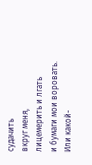судачить
вкруг меня,
лицемерить и лгать
и бумаги мои воровать.
Или какой-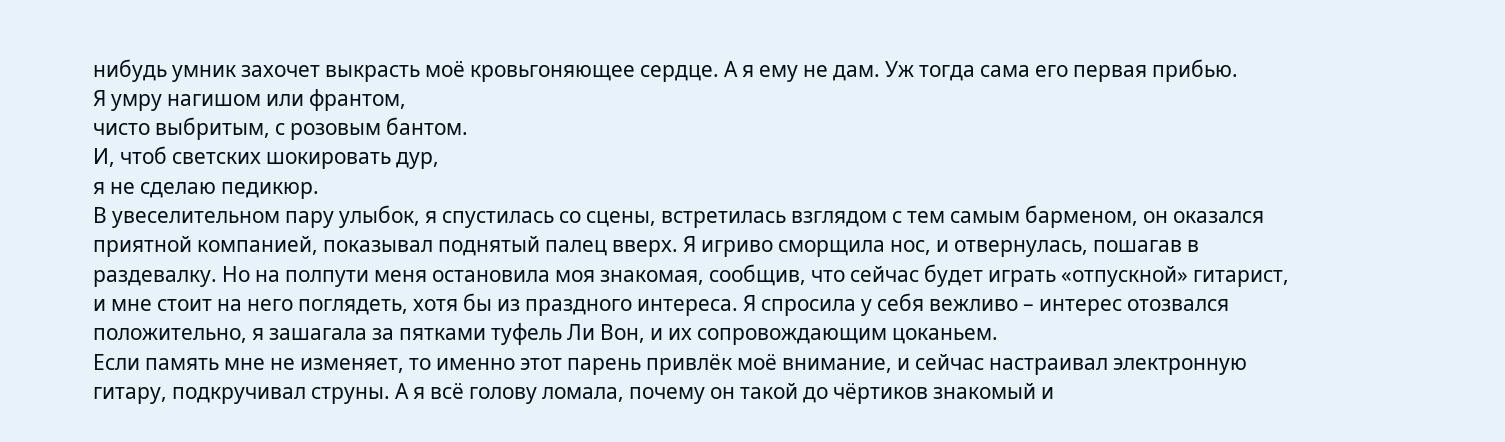нибудь умник захочет выкрасть моё кровьгоняющее сердце. А я ему не дам. Уж тогда сама его первая прибью.
Я умру нагишом или франтом,
чисто выбритым, с розовым бантом.
И, чтоб светских шокировать дур,
я не сделаю педикюр.
В увеселительном пару улыбок, я спустилась со сцены, встретилась взглядом с тем самым барменом, он оказался приятной компанией, показывал поднятый палец вверх. Я игриво сморщила нос, и отвернулась, пошагав в раздевалку. Но на полпути меня остановила моя знакомая, сообщив, что сейчас будет играть «отпускной» гитарист, и мне стоит на него поглядеть, хотя бы из праздного интереса. Я спросила у себя вежливо – интерес отозвался положительно, я зашагала за пятками туфель Ли Вон, и их сопровождающим цоканьем.
Если память мне не изменяет, то именно этот парень привлёк моё внимание, и сейчас настраивал электронную гитару, подкручивал струны. А я всё голову ломала, почему он такой до чёртиков знакомый и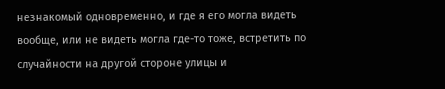незнакомый одновременно, и где я его могла видеть вообще, или не видеть могла где-то тоже, встретить по случайности на другой стороне улицы и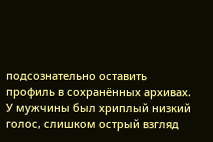подсознательно оставить профиль в сохранённых архивах.
У мужчины был хриплый низкий голос, слишком острый взгляд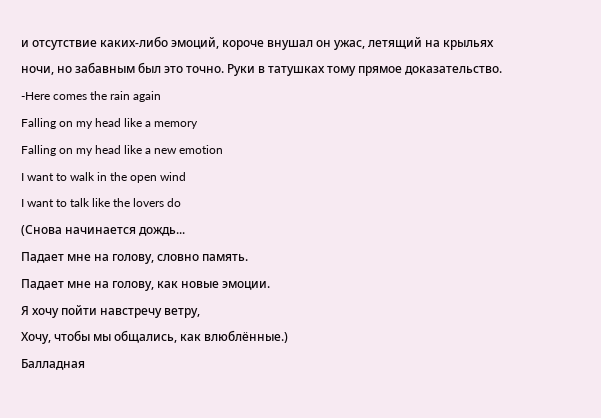и отсутствие каких-либо эмоций, короче внушал он ужас, летящий на крыльях ночи, но забавным был это точно. Руки в татушках тому прямое доказательство.
-Here comes the rain again
Falling on my head like a memory
Falling on my head like a new emotion
I want to walk in the open wind
I want to talk like the lovers do
(Снова начинается дождь...
Падает мне на голову, словно память.
Падает мне на голову, как новые эмоции.
Я хочу пойти навстречу ветру,
Хочу, чтобы мы общались, как влюблённые.)
Балладная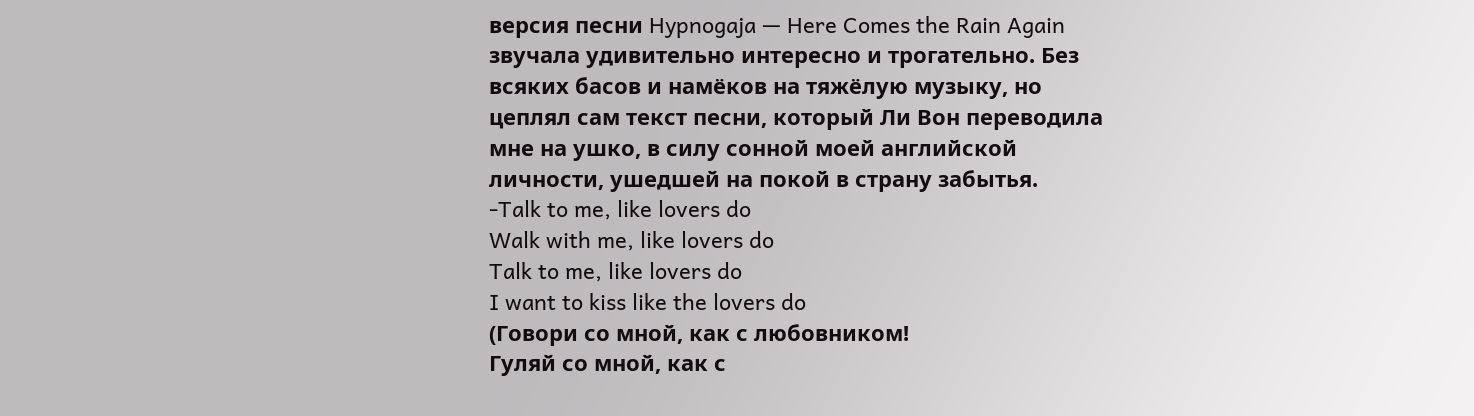версия песни Hypnogaja — Here Comes the Rain Again звучала удивительно интересно и трогательно. Без всяких басов и намёков на тяжёлую музыку, но цеплял сам текст песни, который Ли Вон переводила мне на ушко, в силу сонной моей английской личности, ушедшей на покой в страну забытья.
-Talk to me, like lovers do
Walk with me, like lovers do
Talk to me, like lovers do
I want to kiss like the lovers do
(Говори со мной, как с любовником!
Гуляй со мной, как с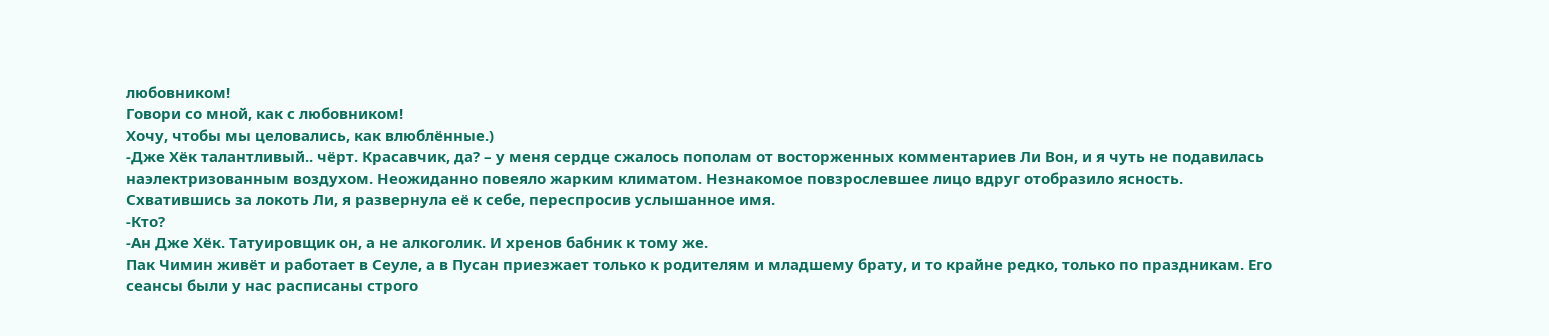любовником!
Говори со мной, как с любовником!
Хочу, чтобы мы целовались, как влюблённые.)
-Дже Хёк талантливый.. чёрт. Красавчик, да? – у меня сердце сжалось пополам от восторженных комментариев Ли Вон, и я чуть не подавилась наэлектризованным воздухом. Неожиданно повеяло жарким климатом. Незнакомое повзрослевшее лицо вдруг отобразило ясность. Схватившись за локоть Ли, я развернула её к себе, переспросив услышанное имя.
-Кто?
-Ан Дже Хёк. Татуировщик он, а не алкоголик. И хренов бабник к тому же.
Пак Чимин живёт и работает в Сеуле, а в Пусан приезжает только к родителям и младшему брату, и то крайне редко, только по праздникам. Его сеансы были у нас расписаны строго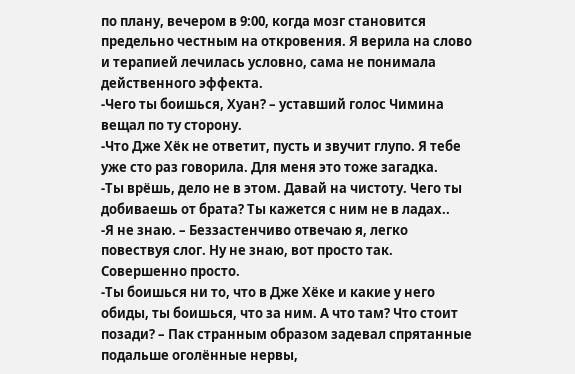по плану, вечером в 9:00, когда мозг становится предельно честным на откровения. Я верила на слово и терапией лечилась условно, сама не понимала действенного эффекта.
-Чего ты боишься, Хуан? – уставший голос Чимина вещал по ту сторону.
-Что Дже Хёк не ответит, пусть и звучит глупо. Я тебе уже сто раз говорила. Для меня это тоже загадка.
-Ты врёшь, дело не в этом. Давай на чистоту. Чего ты добиваешь от брата? Ты кажется с ним не в ладах..
-Я не знаю. – Беззастенчиво отвечаю я, легко повествуя слог. Ну не знаю, вот просто так. Совершенно просто.
-Ты боишься ни то, что в Дже Хёке и какие у него обиды, ты боишься, что за ним. А что там? Что стоит позади? – Пак странным образом задевал спрятанные подальше оголённые нервы,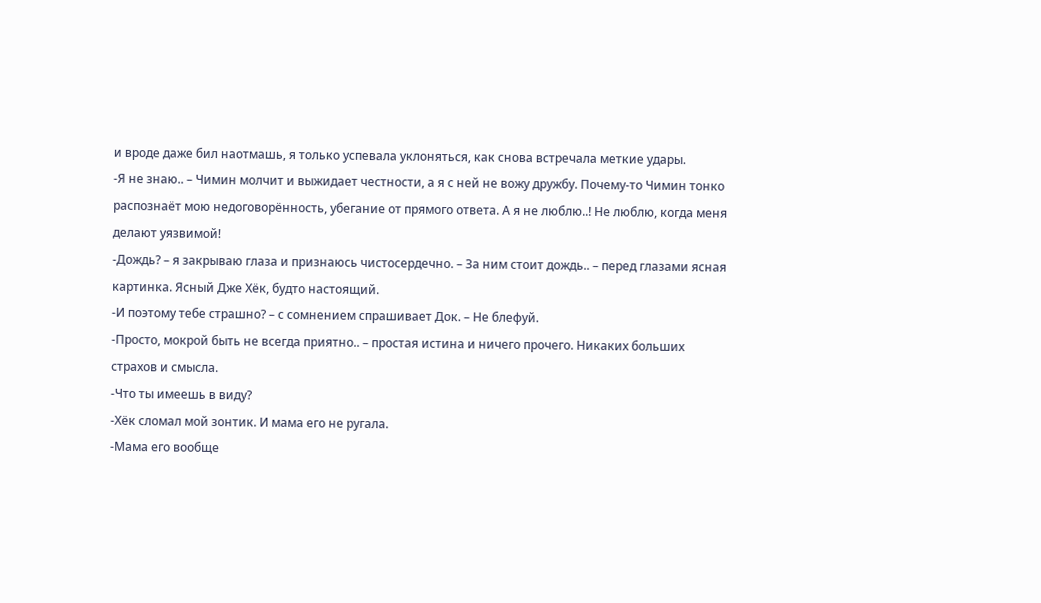и вроде даже бил наотмашь, я только успевала уклоняться, как снова встречала меткие удары.
-Я не знаю.. – Чимин молчит и выжидает честности, а я с ней не вожу дружбу. Почему-то Чимин тонко распознаёт мою недоговорённость, убегание от прямого ответа. А я не люблю..! Не люблю, когда меня делают уязвимой!
-Дождь? – я закрываю глаза и признаюсь чистосердечно. – За ним стоит дождь.. – перед глазами ясная картинка. Ясный Дже Хёк, будто настоящий.
-И поэтому тебе страшно? – с сомнением спрашивает Док. – Не блефуй.
-Просто, мокрой быть не всегда приятно.. – простая истина и ничего прочего. Никаких больших страхов и смысла.
-Что ты имеешь в виду?
-Хёк сломал мой зонтик. И мама его не ругала.
-Мама его вообще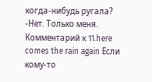когда-нибудь ругала?
-Нет. Только меня.
Комментарий к 11.here comes the rain again Если кому-то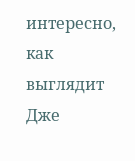интересно, как выглядит Дже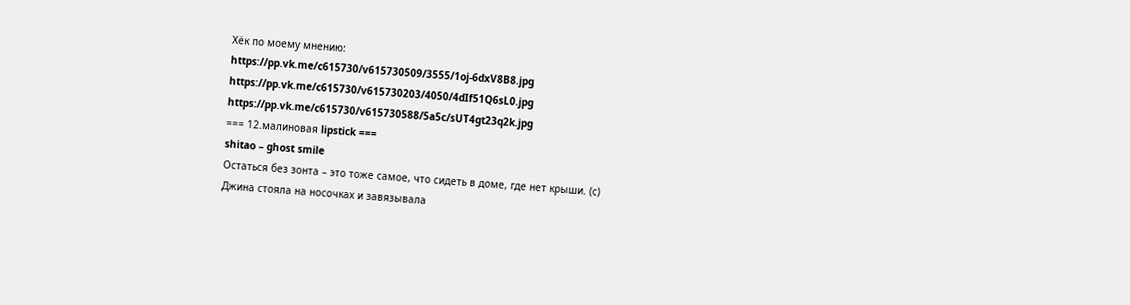Хёк по моему мнению:
https://pp.vk.me/c615730/v615730509/3555/1oj-6dxV8B8.jpg
https://pp.vk.me/c615730/v615730203/4050/4dIf51Q6sL0.jpg
https://pp.vk.me/c615730/v615730588/5a5c/sUT4gt23q2k.jpg
=== 12.малиновая lipstick ===
shitao – ghost smile
Остаться без зонта – это тоже самое, что сидеть в доме, где нет крыши. (с)
Джина стояла на носочках и завязывала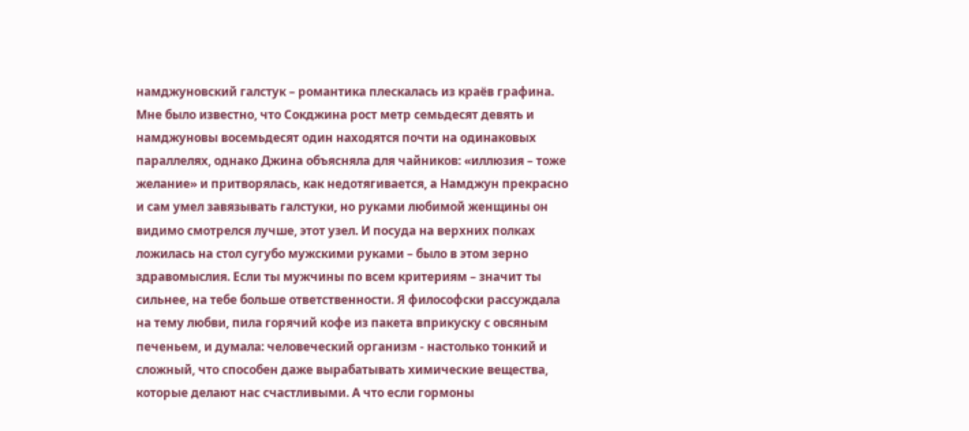намджуновский галстук – романтика плескалась из краёв графина. Мне было известно, что Сокджина рост метр семьдесят девять и намджуновы восемьдесят один находятся почти на одинаковых параллелях, однако Джина объясняла для чайников: «иллюзия – тоже желание» и притворялась, как недотягивается, а Намджун прекрасно и сам умел завязывать галстуки, но руками любимой женщины он видимо смотрелся лучше, этот узел. И посуда на верхних полках ложилась на стол сугубо мужскими руками – было в этом зерно здравомыслия. Если ты мужчины по всем критериям – значит ты сильнее, на тебе больше ответственности. Я философски рассуждала на тему любви, пила горячий кофе из пакета вприкуску с овсяным печеньем, и думала: человеческий организм - настолько тонкий и сложный, что способен даже вырабатывать химические вещества, которые делают нас счастливыми. А что если гормоны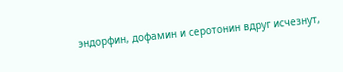эндорфин, дофамин и серотонин вдруг исчезнут,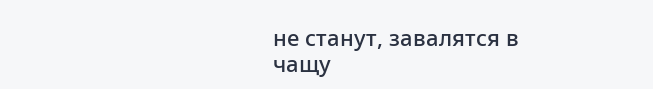не станут, завалятся в чащу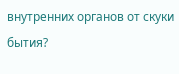внутренних органов от скуки бытия?